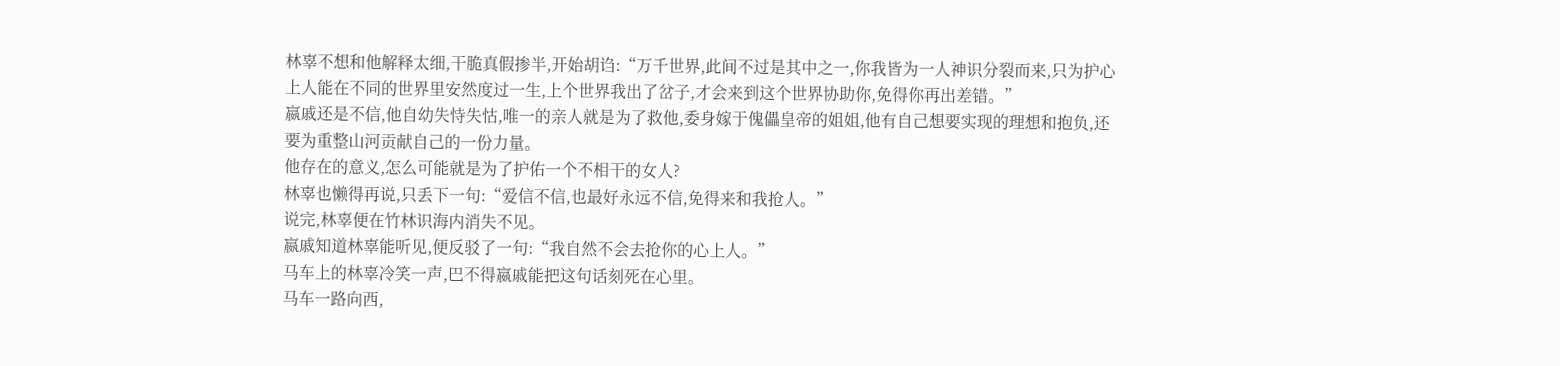林辜不想和他解释太细,干脆真假掺半,开始胡诌:“万千世界,此间不过是其中之一,你我皆为一人神识分裂而来,只为护心上人能在不同的世界里安然度过一生,上个世界我出了岔子,才会来到这个世界协助你,免得你再出差错。”
嬴戚还是不信,他自幼失恃失怙,唯一的亲人就是为了救他,委身嫁于傀儡皇帝的姐姐,他有自己想要实现的理想和抱负,还要为重整山河贡献自己的一份力量。
他存在的意义,怎么可能就是为了护佑一个不相干的女人?
林辜也懒得再说,只丢下一句:“爱信不信,也最好永远不信,免得来和我抢人。”
说完,林辜便在竹林识海内消失不见。
嬴戚知道林辜能听见,便反驳了一句:“我自然不会去抢你的心上人。”
马车上的林辜冷笑一声,巴不得嬴戚能把这句话刻死在心里。
马车一路向西,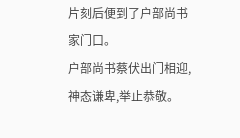片刻后便到了户部尚书家门口。
户部尚书蔡伏出门相迎,神态谦卑,举止恭敬。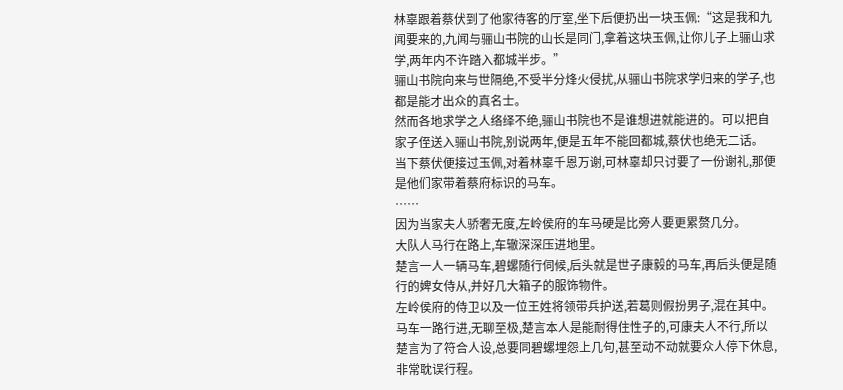林辜跟着蔡伏到了他家待客的厅室,坐下后便扔出一块玉佩:“这是我和九闻要来的,九闻与骊山书院的山长是同门,拿着这块玉佩,让你儿子上骊山求学,两年内不许踏入都城半步。”
骊山书院向来与世隔绝,不受半分烽火侵扰,从骊山书院求学归来的学子,也都是能才出众的真名士。
然而各地求学之人络绎不绝,骊山书院也不是谁想进就能进的。可以把自家子侄送入骊山书院,别说两年,便是五年不能回都城,蔡伏也绝无二话。
当下蔡伏便接过玉佩,对着林辜千恩万谢,可林辜却只讨要了一份谢礼,那便是他们家带着蔡府标识的马车。
……
因为当家夫人骄奢无度,左岭侯府的车马硬是比旁人要更累赘几分。
大队人马行在路上,车辙深深压进地里。
楚言一人一辆马车,碧螺随行伺候,后头就是世子康毅的马车,再后头便是随行的婢女侍从,并好几大箱子的服饰物件。
左岭侯府的侍卫以及一位王姓将领带兵护送,若葛则假扮男子,混在其中。
马车一路行进,无聊至极,楚言本人是能耐得住性子的,可康夫人不行,所以楚言为了符合人设,总要同碧螺埋怨上几句,甚至动不动就要众人停下休息,非常耽误行程。